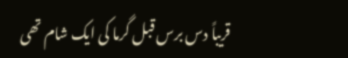قریباً دس برس قبل گرما کی ایک شام تھی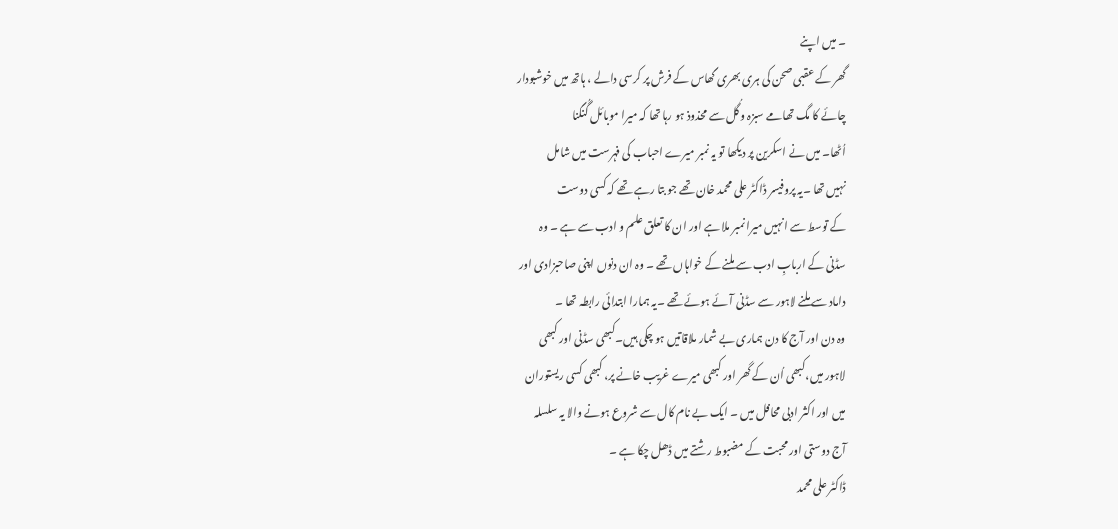۔ میں اپنے
گھر کے عقبی صحن کی ہری بھری گھاس کے فرش پر کرسی دالے ، ہاتھ میں خوشبودار
چائے کا مگ تھامے سبزہ وگُل سے محذوذ ہو رہا تھا کہ میرا موبائل گُنگنا
اُٹھا۔ میں نے اسکرین پر دیکھا تو یہ نمبر میرے احباب کی فہرست میں شامل
نہیں تھا ۔یہ پروفیسر ڈاکٹر علی محمد خان تھے جو بتا رہے تھے کہ کسی دوست
کے توسط سے انہیں میرا نمبر ملا ہے اور ان کا تعلق علم و ادب سے ہے ۔ وہ
سڈنی کے اربابِ ادب سے ملنے کے خواہاں تھے ۔ وہ ان دنوں اپنی صاحبزادی اور
داماد سے ملنے لاہور سے سڈنی آئے ہوئے تھے ۔یہ ہمارا ابتدائی رابطہ تھا ۔
وہ دن اور آج کا دن ہماری بے شمار ملاقاتیں ہو چکی ہیں۔کبھی سڈنی اور کبھی
لاہور میں،کبھی اُن کے گھر اور کبھی میرے غریب خانے پر، کبھی کسی ریستوران
میں اور اکثر ادبی محافل میں ۔ ایک بے نام کال سے شروع ہونے والا یہ سلسلہ
آج دوستی اور محبت کے مضبوط رشتے میں ڈھل چکا ہے ۔
ڈاکٹر علی محمد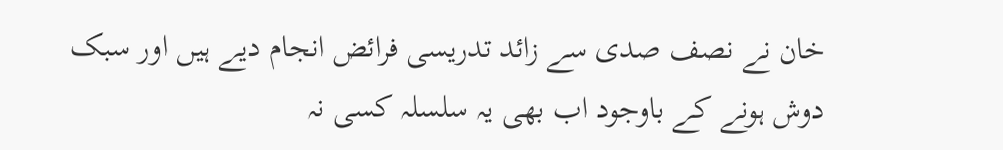خان نے نصف صدی سے زائد تدریسی فرائض انجام دیے ہیں اور سبک
دوش ہونے کے باوجود اب بھی یہ سلسلہ کسی نہ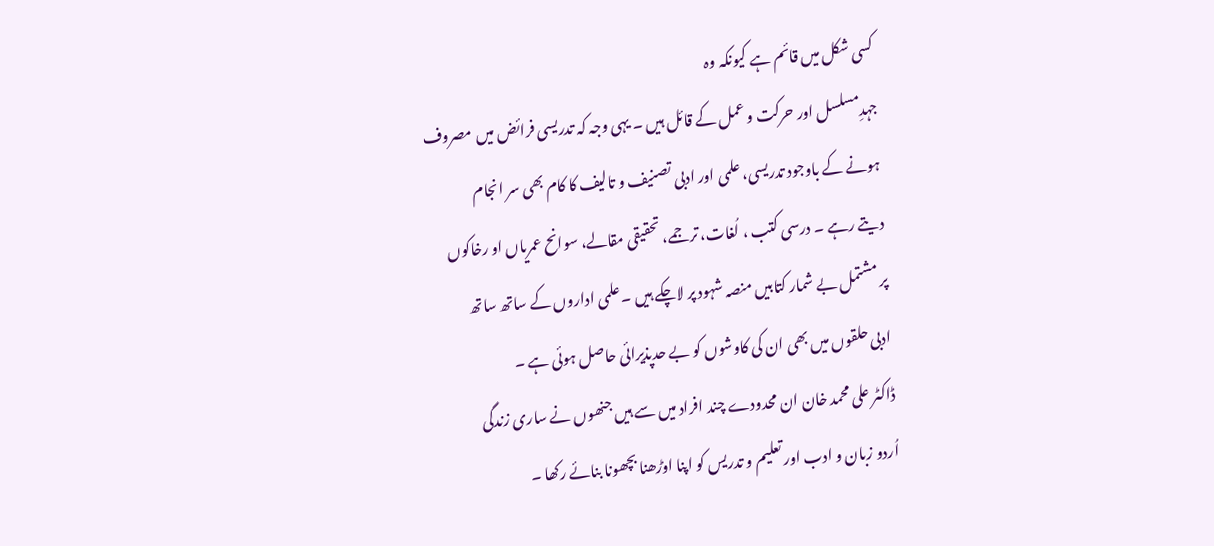کسی شکل میں قائم ہے کیونکہ وہ
جہدِمسلسل اور حرکت و عمل کے قائل ہیں ۔ یہی وجہ کہ تدریسی فرائض میں مصروف
ہونے کے باوجود تدریسی، علمی اور ادبی تصنیف و تالیف کا کام بھی سر انجام
دیتے رہے ۔ درسی کتب ، لُغات، ترجمے، تحقیقی مقالے، سوانح عمریاں او رخاکوں
پر مشتمل بے شمار کتابیں منصہ شہود پر لاچکے ہیں ۔علمی اداروں کے ساتھ ساتھ
ادبی حلقوں میں بھی ان کی کاوشوں کو بے حدپذیرائی حاصل ہوئی ہے ۔
ڈاکٹر علی محمد خان ان محدودے چند افراد میں سے ہیں جنھوں نے ساری زندگی
اُردو زبان و ادب اور تعلیم و تدریس کو اپنا اوڑھنا بچھونا بنائے رکھا ۔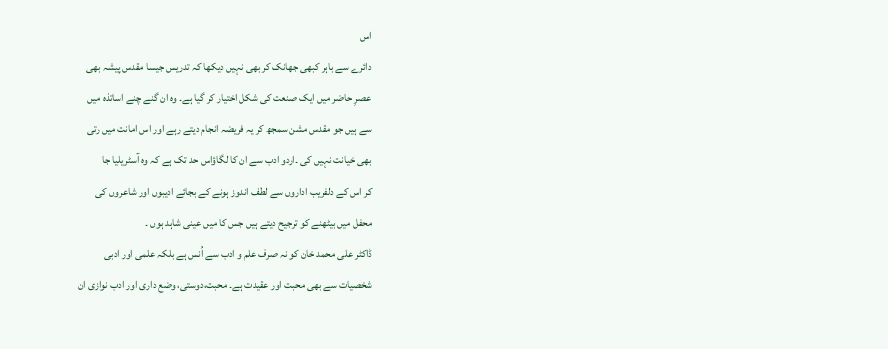اس
دائرے سے باہر کبھی جھانک کر بھی نہیں دیکھا کہ تدریس جیسا مقدس پیشہ بھی
عصرِ حاضر میں ایک صنعت کی شکل اختیار کر گیا ہے۔ وہ ان گنے چنے اساتذہ میں
سے ہیں جو مقدس مشن سمجھ کر یہ فریضہ انجام دیتے رہے اور اس امانت میں رتی
بھی خیانت نہیں کی ۔اردو ادب سے ان کا لگاؤاس حد تک ہے کہ وہ آسٹریلیا جا
کر اس کے دلفریب اداروں سے لطف اندوز ہونے کے بجائے ادیبوں اور شاعروں کی
محفل میں بیٹھنے کو ترجیح دیتے ہیں جس کا میں عینی شاہد ہوں ۔
ڈاکٹر علی محمد خان کو نہ صرف علم و ادب سے اُنس ہے بلکہ علمی اور ادبی
شخصیات سے بھی محبت اور عقیدت ہے۔ محبت،دوستی، وضع داری اور ادب نوازی ان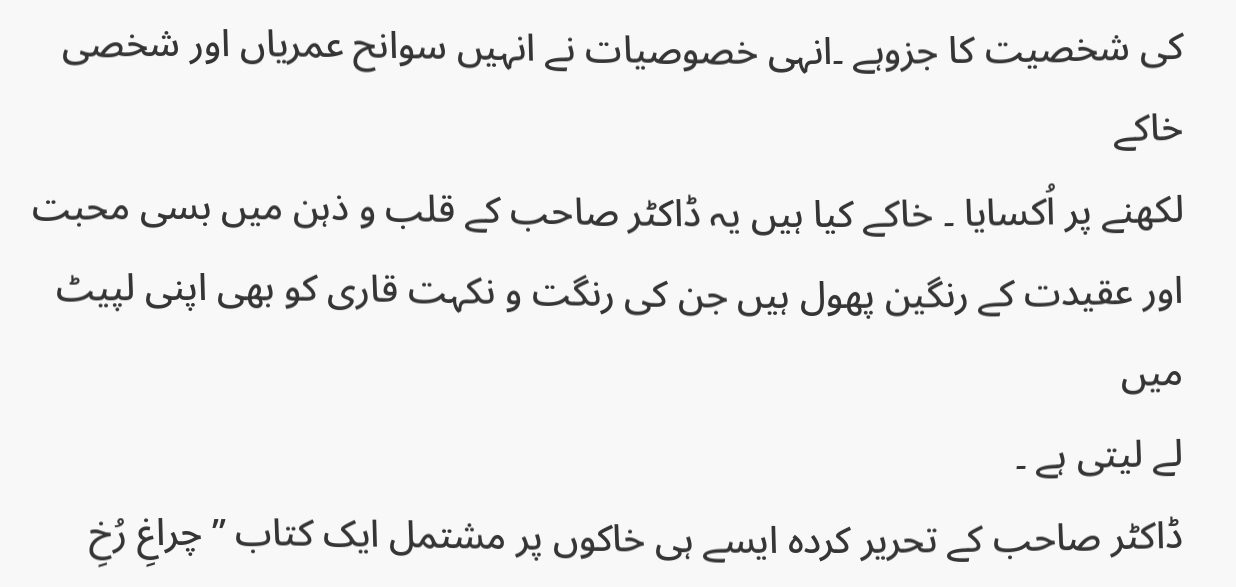کی شخصیت کا جزوہے ۔انہی خصوصیات نے انہیں سوانح عمریاں اور شخصی خاکے
لکھنے پر اُکسایا ۔ خاکے کیا ہیں یہ ڈاکٹر صاحب کے قلب و ذہن میں بسی محبت
اور عقیدت کے رنگین پھول ہیں جن کی رنگت و نکہت قاری کو بھی اپنی لپیٹ میں
لے لیتی ہے ۔
ڈاکٹر صاحب کے تحریر کردہ ایسے ہی خاکوں پر مشتمل ایک کتاب ’’ چراغِ رُخِ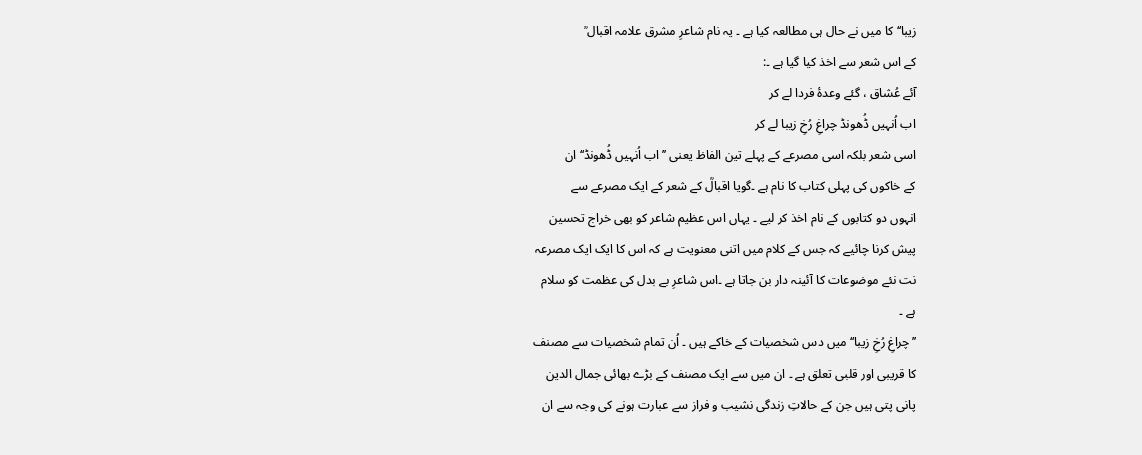زیبا‘‘ کا میں نے حال ہی مطالعہ کیا ہے ۔ یہ نام شاعرِ مشرق علامہ اقبال ؒ
کے اس شعر سے اخذ کیا گیا ہے ۔:
آئے عُشاق ، گئے وعدۂ فردا لے کر
اب اُنہیں ڈُھونڈ چراغِ رُخِ زیبا لے کر
اسی شعر بلکہ اسی مصرعے کے پہلے تین الفاظ یعنی ’’ اب اُنہیں ڈُھونڈ‘‘ ان
کے خاکوں کی پہلی کتاب کا نام ہے ۔گویا اقبالؒ کے شعر کے ایک مصرعے سے
انہوں دو کتابوں کے نام اخذ کر لیے ۔ یہاں اس عظیم شاعر کو بھی خراج تحسین
پیش کرنا چائیے کہ جس کے کلام میں اتنی معنویت ہے کہ اس کا ایک ایک مصرعہ
نت نئے موضوعات کا آئینہ دار بن جاتا ہے ۔اس شاعرِ بے بدل کی عظمت کو سلام
ہے ۔
’’چراغِ رُخِ زیبا‘‘ میں دس شخصیات کے خاکے ہیں ۔ اُن تمام شخصیات سے مصنف
کا قریبی اور قلبی تعلق ہے ۔ ان میں سے ایک مصنف کے بڑے بھائی جمال الدین
پانی پتی ہیں جن کے حالاتِ زندگی نشیب و فراز سے عبارت ہونے کی وجہ سے ان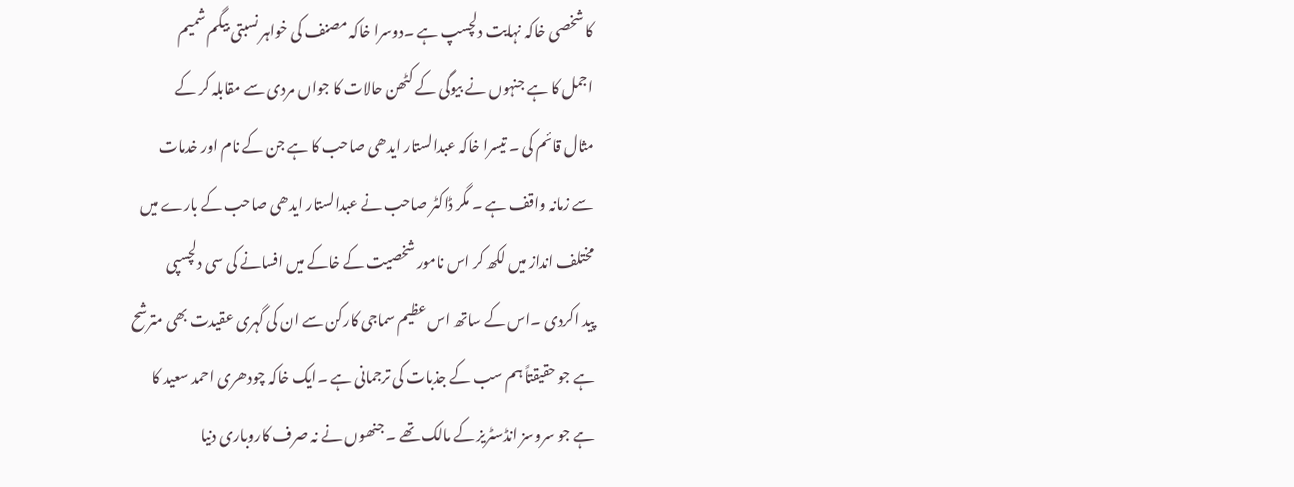کا شخصی خاکہ نہایت دلچسپ ہے ۔دوسرا خاکہ مصنف کی خواہر نسبتی بیگم شمیم
اجمل کا ہے جنہوں نے بیوگی کے کٹھن حالات کا جواں مردی سے مقابلہ کر کے
مثال قائم کی ۔ تیسرا خاکہ عبدالستار ایدھی صاحب کا ہے جن کے نام اور خدمات
سے زمانہ واقف ہے ۔ مگر ڈاکٹر صاحب نے عبدالستار ایدھی صاحب کے بارے میں
مختلف انداز میں لکھ کر اس نامور شخصیت کے خاکے میں افسانے کی سی دلچسپی
پید اکردی ۔اس کے ساتھ اس عظیم سماجی کارکن سے ان کی گہری عقیدت بھی مترشح
ہے جو حقیقتاً ہم سب کے جذبات کی ترجمانی ہے ۔ایک خاکہ چودھری احمد سعید کا
ہے جو سروسز انڈسٹریز کے مالک تھے ۔ جنھوں نے نہ صرف کاروباری دنیا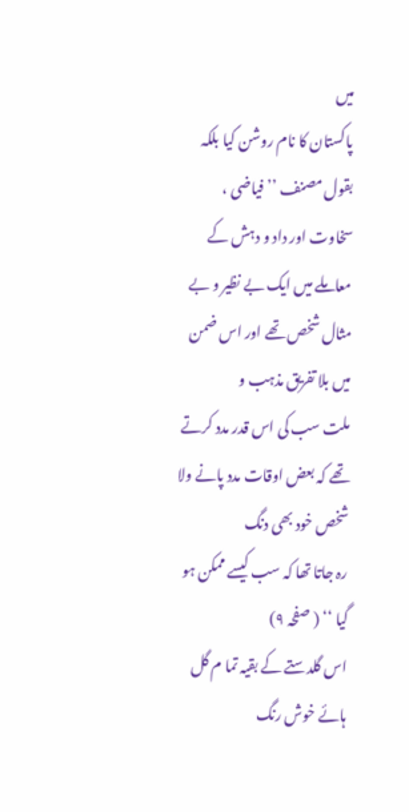میں
پاکستان کا نام روشن کیا بلکہ بقول مصنف ’’ فیاضی ، سخاوت اور داد و دہش کے
معاملے میں ایک بے نظیر و بے مثال شخص تھے اور اس ضمن میں بلا تفریق مذہب و
ملت سب کی اس قدر مدد کرتے تھے کہ بعض اوقات مدد پانے ولا شخص خود بھی دنگ
رہ جاتا تھا کہ سب کیسے ممکن ہو گیا ‘‘ ( صفحہ ۹)
اس گلدستے کے بقیہ تما م گل ہائے خوش رنگ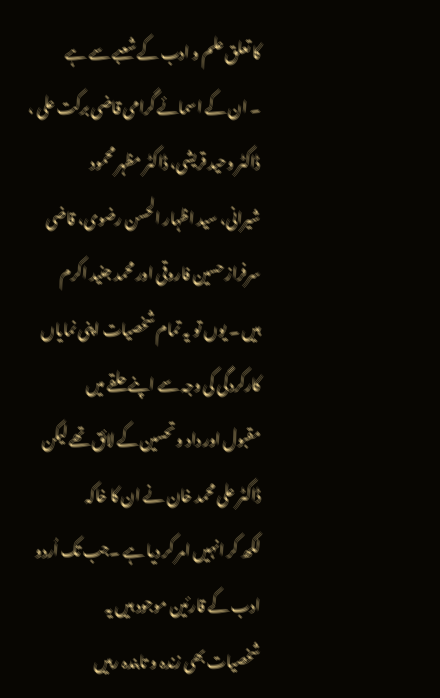کا تعلق علم و ادب کے شعبے سے ہے
۔ ان کے اسمائے گرامی قاضی برکت علی ، ڈاکٹر وحید قریشی، ڈاکٹر مظہر محمود
شیرانی، سید اظہار الحسن رضوی، قاضی سرفراز حسین فاروقی اور محمد جنید اکرم
ہیں ۔ یوں تو یہ تمام شخصیات اپنی نمایاں کارکردگی کی وجہ سے اپنے حلقے میں
مقبول اور داد و تحسین کے لائق تھے لیکن ڈاکٹر علی محمد خان نے ان کا خاکہ
لکھ کر انہیں امر کر دیا ہے ۔جب تک اُردو ادب کے قارئین موجود ہیں یہ
شخصیات بھی زندہ و تابندہ رہیں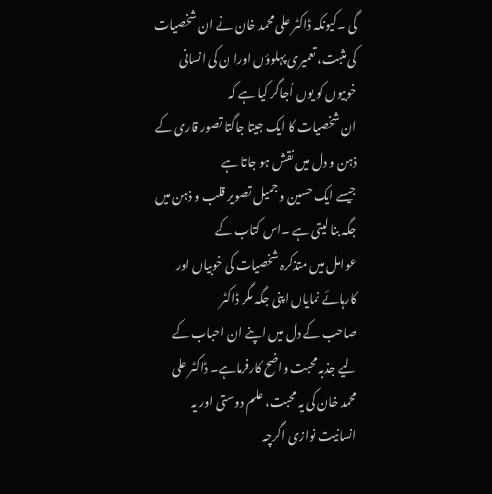گی ۔کیونکہ ڈاکٹر علی محمد خان نے ان شخصیات
کی مثبت، تعمیری پہلوؤں اورا ن کی انسانی خوبیوں کو یوں اُجاگر کیا ہے کہ
ان شخصیات کا ایک جیتا جاگتا تصور قاری کے ذہن و دل میں نقش ہو جاتا ہے
جیسے ایک حسین و جمیل تصویر قلب و ذہن میں جگہ بنا لیتی ہے ۔اس کتاب کے
عوامل میں متذکرہ شخصیات کی خوبیاں اور کارہائے نمایاں اپنی جگہ مگر ڈاکٹر
صاحب کے دل میں اپنے ان احباب کے لیے جذبہ محبت واضح کارفرماہے۔ ڈاکٹر علی
محمد خان کی یہ محبت، علم دوستی اور یہ انسانیت نوازی اگرچہ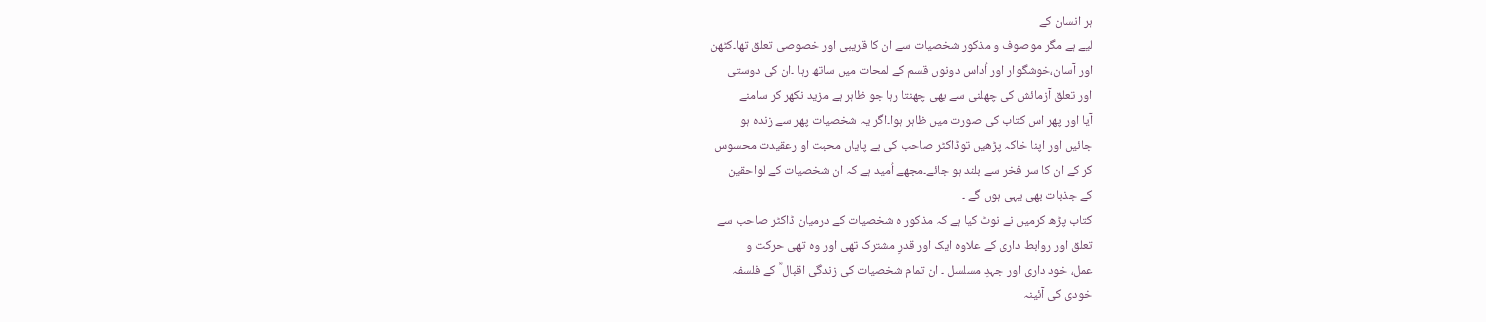ہر انسان کے
لیے ہے مگر موصوف و مذکور شخصیات سے ان کا قریبی اور خصوصی تعلق تھا۔کٹھن
اور آسان،خوشگوار اور اُداس دونوں قسم کے لمحات میں ساتھ رہا ۔ان کی دوستی
اور تعلق آزمائش کی چھلنی سے بھی چھنتا رہا جو ظاہر ہے مزید نکھر کر سامنے
آیا اور پھر اس کتاب کی صورت میں ظاہر ہوا۔اگر یہ شخصیات پھر سے زندہ ہو
جائیں اور اپنا خاکہ پڑھیں توڈاکٹر صاحب کی بے پایاں محبت او رعقیدت محسوس
کر کے ان کا سر فخر سے بلند ہو جائے۔مجھے اُمید ہے کہ ان شخصیات کے لواحقین
کے جذبات بھی یہی ہوں گے ۔
کتاب پڑھ کرمیں نے نوٹ کیا ہے کہ مذکور ہ شخصیات کے درمیان ڈاکٹر صاحب سے
تعلق اور روابط داری کے علاوہ ایک اور قدرِ مشترک تھی اور وہ تھی حرکت و
عمل، خود داری اور جہدِ مسلسل ۔ ان تمام شخصیات کی زندگی اقبال ؒ کے فلسفہ
خودی کی آئینہ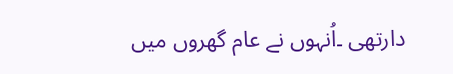دارتھی ۔اُنہوں نے عام گھروں میں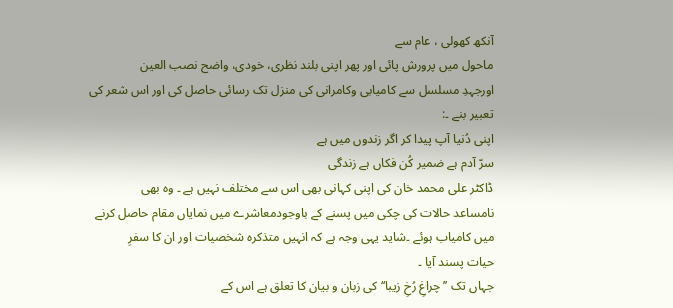آنکھ کھولی ، عام سے
ماحول میں پرورش پائی اور پھر اپنی بلند نظری، خودی، واضح نصب العین
اورجہدِ مسلسل سے کامیابی وکامرانی کی منزل تک رسائی حاصل کی اور اس شعر کی
تعبیر بنے ۔:
اپنی دُنیا آپ پیدا کر اگر زندوں میں ہے
سرّ آدم ہے ضمیر کُن فکاں ہے زندگی
ڈاکٹر علی محمد خان کی اپنی کہانی بھی اس سے مختلف نہیں ہے ۔ وہ بھی
نامساعد حالات کی چکی میں پسنے کے باوجودمعاشرے میں نمایاں مقام حاصل کرنے
میں کامیاب ہوئے ۔شاید یہی وجہ ہے کہ انہیں متذکرہ شخصیات اور ان کا سفرِ
حیات پسند آیا ۔
جہاں تک ’’ چراغِ رُخِ زیبا‘‘ کی زبان و بیان کا تعلق ہے اس کے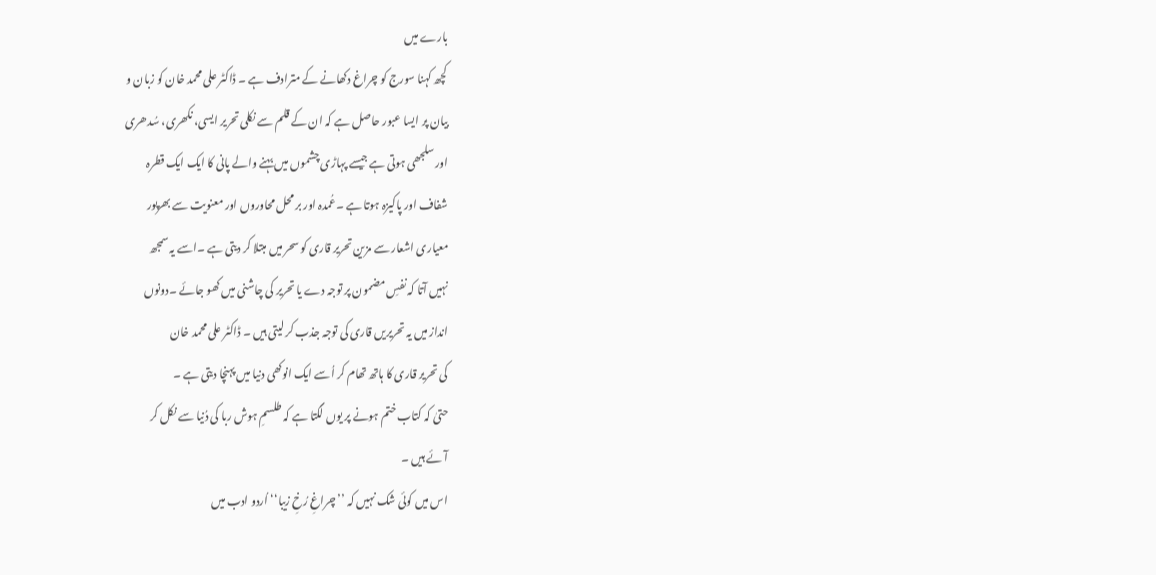بارے میں
کچھ کہنا سورج کو چراغ دکھانے کے مترادف ہے ۔ ڈاکٹر علی محمد خان کو زبان و
بیان پر ایسا عبور حاصل ہے کہ ان کے قلم سے نکلی تحریر ایسی، نکھری، سُدھری
اور سلجھی ہوتی ہے جیسے پہاڑی چشموں میں بہنے والے پانی کا ایک ایک قطرہ
شفاف اور پاکیزہ ہوتا ہے ۔عُمدہ اور بر محل محاوروں اور معنویت سے بھرپور
معیاری اشعار سے مزین تحریر قاری کو سحر میں مبتلا کر دیتی ہے ۔اسے یہ سمجھ
نہیں آتا کہ نفسِ مضمون پر توجہ دے یا تحریر کی چاشنی میں کھو جائے ۔دونوں
انداز میں یہ تحریریں قاری کی توجہ جذب کر لیتی ہیں ۔ ڈاکٹر علی محمد خان
کی تحریر قاری کا ہاتھ تھام کر اُسے ایک انوکھی دنیا میں پہنچا دیتی ہے ۔
حتیٰ کہ کتاب ختم ہونے پر یوں لگتا ہے کہ طلسمِ ہوش ربا کی دُنیا سے نکل کر
آئے ہیں ۔
اس میں کوئی شک نہیں کہ ’’ چراغِ رُخِ زیبا‘‘ اُردو ادب میں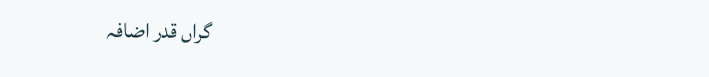گراں قدر اضافہ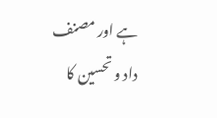ہے اور مصنف داد و تحسین کا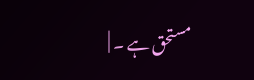مستحق ہے ۔ |